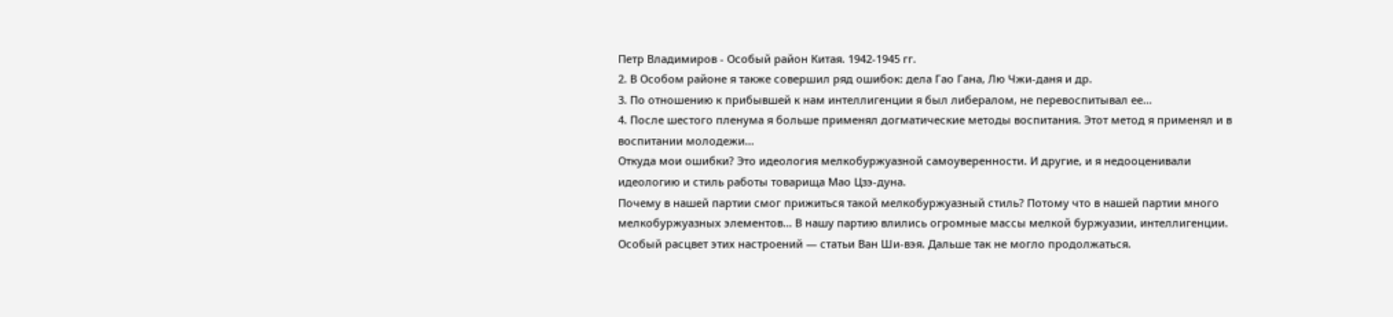Петр Владимиров - Особый район Китая. 1942-1945 гг.
2. В Особом районе я также совершил ряд ошибок: дела Гао Гана, Лю Чжи-даня и др.
3. По отношению к прибывшей к нам интеллигенции я был либералом, не перевоспитывал ее...
4. После шестого пленума я больше применял догматические методы воспитания. Этот метод я применял и в воспитании молодежи...
Откуда мои ошибки? Это идеология мелкобуржуазной самоуверенности. И другие, и я недооценивали идеологию и стиль работы товарища Мао Цзэ-дуна.
Почему в нашей партии смог прижиться такой мелкобуржуазный стиль? Потому что в нашей партии много мелкобуржуазных элементов... В нашу партию влились огромные массы мелкой буржуазии, интеллигенции. Особый расцвет этих настроений — статьи Ван Ши-вэя. Дальше так не могло продолжаться.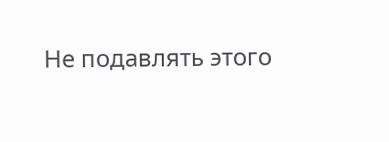Не подавлять этого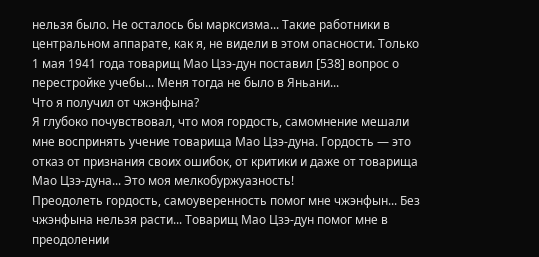нельзя было. Не осталось бы марксизма... Такие работники в центральном аппарате, как я, не видели в этом опасности. Только 1 мая 1941 года товарищ Мао Цзэ-дун поставил [538] вопрос о перестройке учебы... Меня тогда не было в Яньани...
Что я получил от чжэнфына?
Я глубоко почувствовал, что моя гордость, самомнение мешали мне воспринять учение товарища Мао Цзэ-дуна. Гордость — это отказ от признания своих ошибок, от критики и даже от товарища Мао Цзэ-дуна... Это моя мелкобуржуазность!
Преодолеть гордость, самоуверенность помог мне чжэнфын... Без чжэнфына нельзя расти... Товарищ Мао Цзэ-дун помог мне в преодолении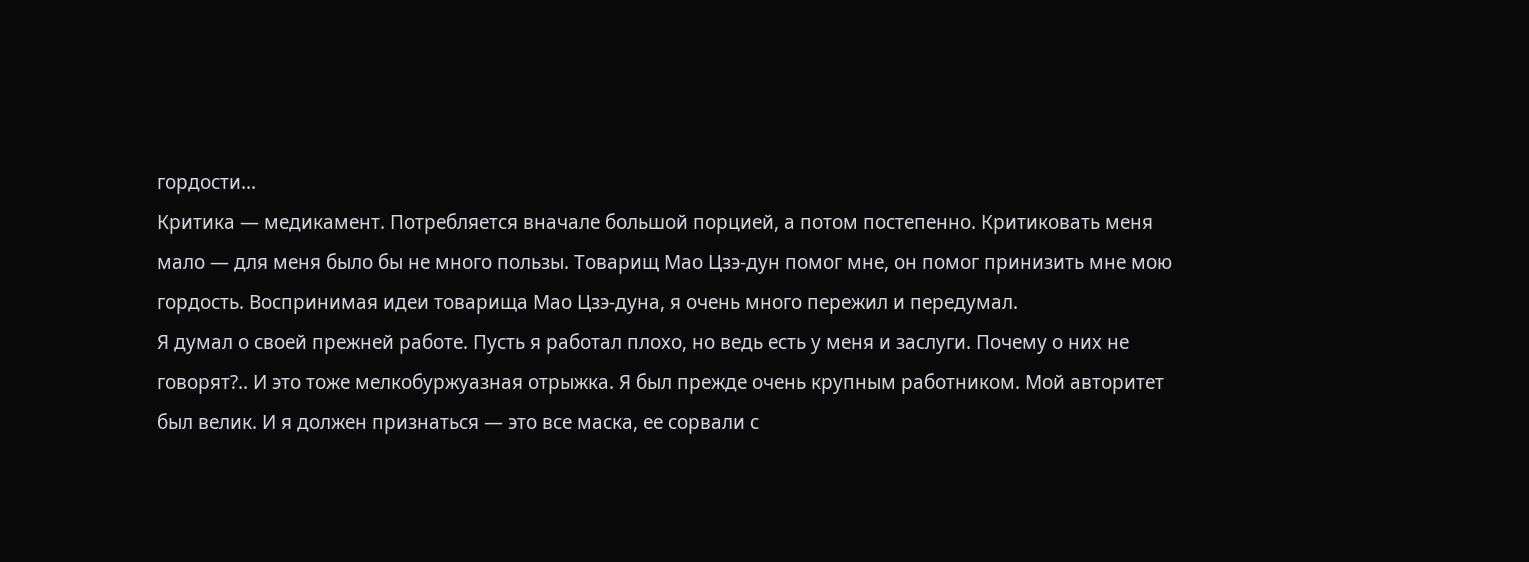гордости...
Критика — медикамент. Потребляется вначале большой порцией, а потом постепенно. Критиковать меня мало — для меня было бы не много пользы. Товарищ Мао Цзэ-дун помог мне, он помог принизить мне мою гордость. Воспринимая идеи товарища Мао Цзэ-дуна, я очень много пережил и передумал.
Я думал о своей прежней работе. Пусть я работал плохо, но ведь есть у меня и заслуги. Почему о них не говорят?.. И это тоже мелкобуржуазная отрыжка. Я был прежде очень крупным работником. Мой авторитет был велик. И я должен признаться — это все маска, ее сорвали с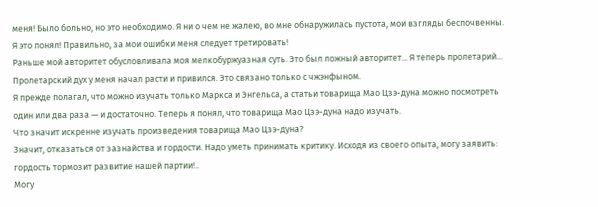меня! Было больно, но это необходимо. Я ни о чем не жалею, во мне обнаружилась пустота, мои взгляды беспочвенны. Я это понял! Правильно, за мои ошибки меня следует третировать!
Раньше мой авторитет обусловливала моя мелкобуржуазная суть. Это был ложный авторитет... Я теперь пролетарий... Пролетарский дух у меня начал расти и привился. Это связано только с чжэнфыном.
Я прежде полагал, что можно изучать только Маркса и Энгельса, а статьи товарища Мао Цзэ-дуна можно посмотреть один или два раза — и достаточно. Теперь я понял, что товарища Мао Цзэ-дуна надо изучать.
Что значит искренне изучать произведения товарища Мао Цзэ-дуна?
Значит, отказаться от зазнайства и гордости. Надо уметь принимать критику. Исходя из своего опыта, могу заявить: гордость тормозит развитие нашей партии!..
Могу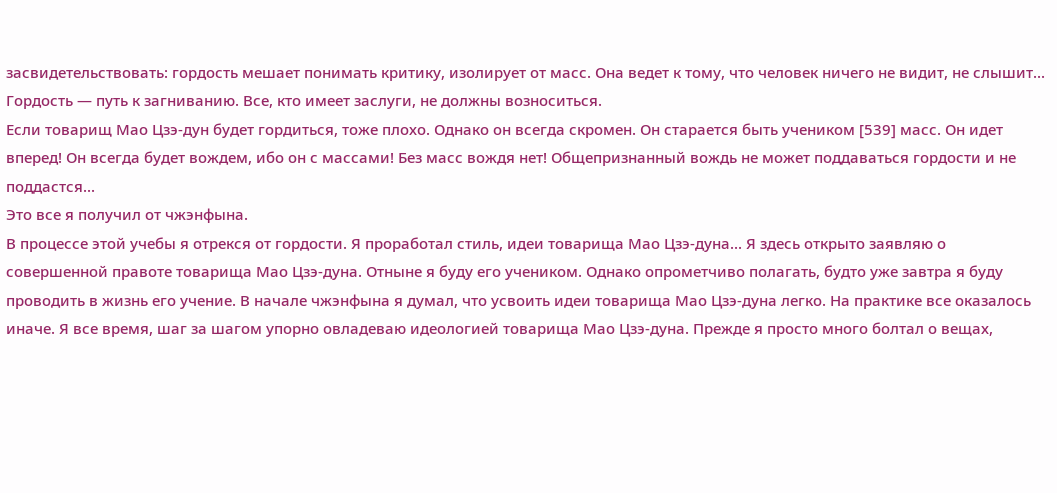засвидетельствовать: гордость мешает понимать критику, изолирует от масс. Она ведет к тому, что человек ничего не видит, не слышит... Гордость — путь к загниванию. Все, кто имеет заслуги, не должны возноситься.
Если товарищ Мао Цзэ-дун будет гордиться, тоже плохо. Однако он всегда скромен. Он старается быть учеником [539] масс. Он идет вперед! Он всегда будет вождем, ибо он с массами! Без масс вождя нет! Общепризнанный вождь не может поддаваться гордости и не поддастся...
Это все я получил от чжэнфына.
В процессе этой учебы я отрекся от гордости. Я проработал стиль, идеи товарища Мао Цзэ-дуна... Я здесь открыто заявляю о совершенной правоте товарища Мао Цзэ-дуна. Отныне я буду его учеником. Однако опрометчиво полагать, будто уже завтра я буду проводить в жизнь его учение. В начале чжэнфына я думал, что усвоить идеи товарища Мао Цзэ-дуна легко. На практике все оказалось иначе. Я все время, шаг за шагом упорно овладеваю идеологией товарища Мао Цзэ-дуна. Прежде я просто много болтал о вещах,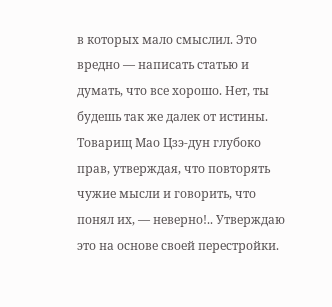в которых мало смыслил. Это вредно — написать статью и думать, что все хорошо. Нет, ты будешь так же далек от истины. Товарищ Мао Цзэ-дун глубоко прав, утверждая, что повторять чужие мысли и говорить, что понял их, — неверно!.. Утверждаю это на основе своей перестройки.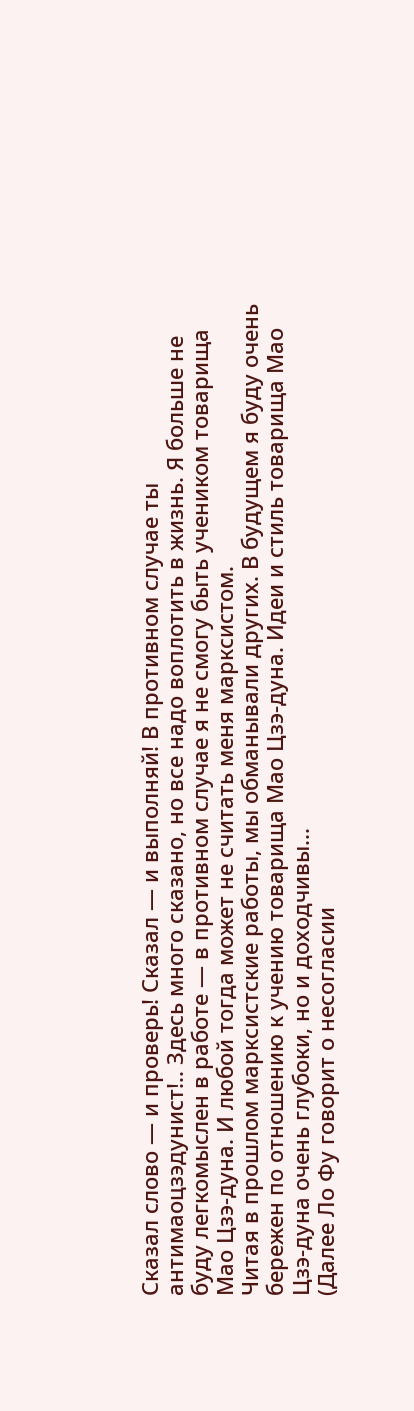Сказал слово — и проверь! Сказал — и выполняй! В противном случае ты антимаоцзэдунист!.. Здесь много сказано, но все надо воплотить в жизнь. Я больше не буду легкомыслен в работе — в противном случае я не смогу быть учеником товарища Мао Цзэ-дуна. И любой тогда может не считать меня марксистом.
Читая в прошлом марксистские работы, мы обманывали других. В будущем я буду очень бережен по отношению к учению товарища Мао Цзэ-дуна. Идеи и стиль товарища Мао Цзэ-дуна очень глубоки, но и доходчивы...
(Далее Ло Фу говорит о несогласии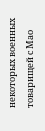некоторых военных товарищей с Мао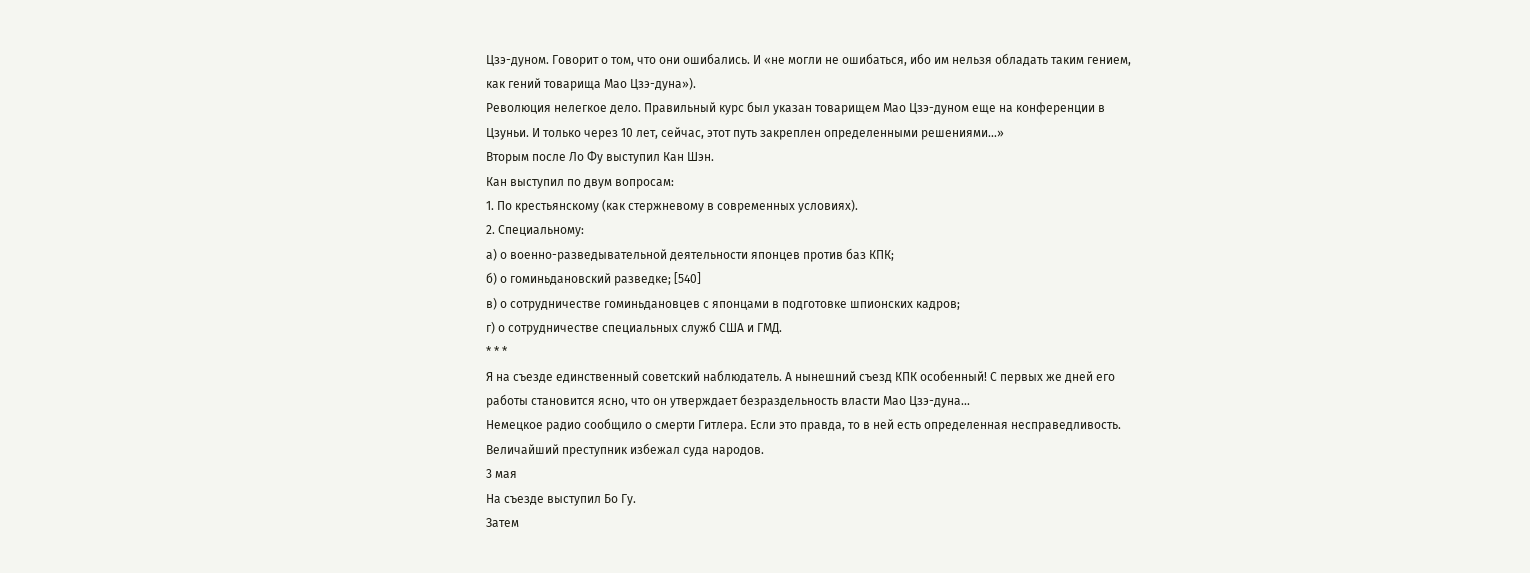Цзэ-дуном. Говорит о том, что они ошибались. И «не могли не ошибаться, ибо им нельзя обладать таким гением, как гений товарища Мао Цзэ-дуна»).
Революция нелегкое дело. Правильный курс был указан товарищем Мао Цзэ-дуном еще на конференции в Цзуньи. И только через 10 лет, сейчас, этот путь закреплен определенными решениями...»
Вторым после Ло Фу выступил Кан Шэн.
Кан выступил по двум вопросам:
1. По крестьянскому (как стержневому в современных условиях).
2. Специальному:
а) о военно-разведывательной деятельности японцев против баз КПК;
б) о гоминьдановский разведке; [540]
в) о сотрудничестве гоминьдановцев с японцами в подготовке шпионских кадров;
г) о сотрудничестве специальных служб США и ГМД.
* * *
Я на съезде единственный советский наблюдатель. А нынешний съезд КПК особенный! С первых же дней его работы становится ясно, что он утверждает безраздельность власти Мао Цзэ-дуна...
Немецкое радио сообщило о смерти Гитлера. Если это правда, то в ней есть определенная несправедливость. Величайший преступник избежал суда народов.
3 мая
На съезде выступил Бо Гу.
Затем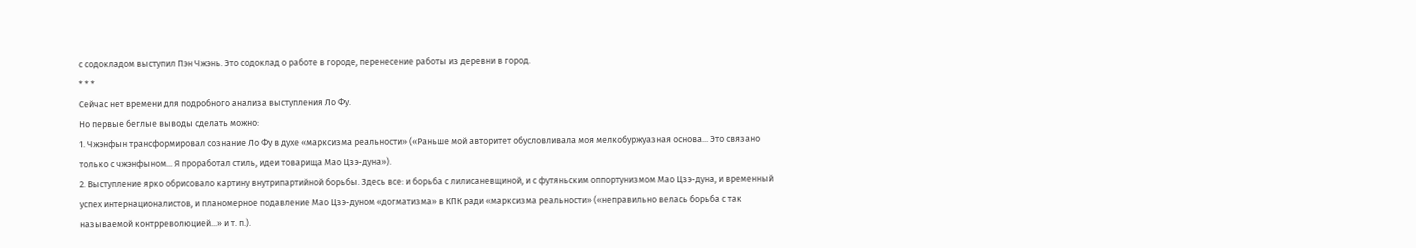с содокладом выступил Пэн Чжэнь. Это содоклад о работе в городе, перенесение работы из деревни в город.
* * *
Сейчас нет времени для подробного анализа выступления Ло Фу.
Но первые беглые выводы сделать можно:
1. Чжэнфын трансформировал сознание Ло Фу в духе «марксизма реальности» («Раньше мой авторитет обусловливала моя мелкобуржуазная основа... Это связано только с чжэнфыном... Я проработал стиль, идеи товарища Мао Цзэ-дуна»).
2. Выступление ярко обрисовало картину внутрипартийной борьбы. Здесь все: и борьба с лилисаневщиной, и с футяньским оппортунизмом Мао Цзэ-дуна, и временный успех интернационалистов, и планомерное подавление Мао Цзэ-дуном «догматизма» в КПК ради «марксизма реальности» («неправильно велась борьба с так называемой контрреволюцией...» и т. п.).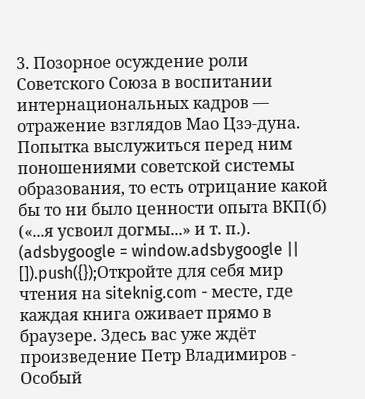3. Позорное осуждение роли Советского Союза в воспитании интернациональных кадров — отражение взглядов Мао Цзэ-дуна. Попытка выслужиться перед ним поношениями советской системы образования, то есть отрицание какой бы то ни было ценности опыта ВКП(б) («...я усвоил догмы...» и т. п.).
(adsbygoogle = window.adsbygoogle || []).push({});Откройте для себя мир чтения на siteknig.com - месте, где каждая книга оживает прямо в браузере. Здесь вас уже ждёт произведение Петр Владимиров - Особый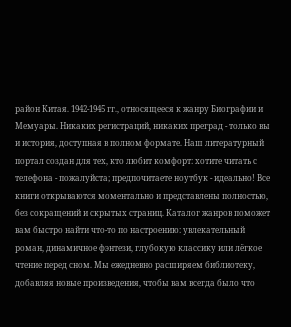район Китая. 1942-1945 гг., относящееся к жанру Биографии и Мемуары. Никаких регистраций, никаких преград - только вы и история, доступная в полном формате. Наш литературный портал создан для тех, кто любит комфорт: хотите читать с телефона - пожалуйста; предпочитаете ноутбук - идеально! Все книги открываются моментально и представлены полностью, без сокращений и скрытых страниц. Каталог жанров поможет вам быстро найти что-то по настроению: увлекательный роман, динамичное фэнтези, глубокую классику или лёгкое чтение перед сном. Мы ежедневно расширяем библиотеку, добавляя новые произведения, чтобы вам всегда было что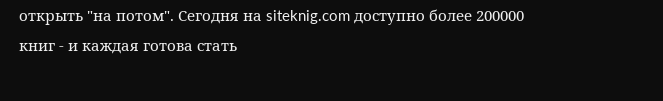открыть "на потом". Сегодня на siteknig.com доступно более 200000 книг - и каждая готова стать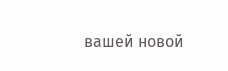вашей новой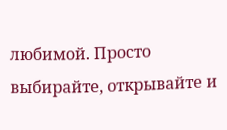любимой. Просто выбирайте, открывайте и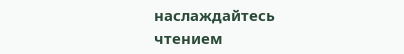наслаждайтесь чтением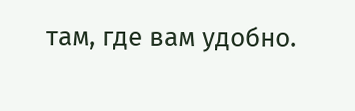там, где вам удобно.